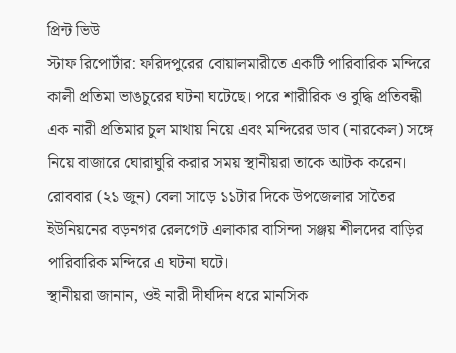প্রিন্ট ভিউ
স্টাফ রিপোর্টার: ফরিদপুরের বোয়ালমারীতে একটি পারিবারিক মন্দিরে কালী প্রতিমা ভাঙচুরের ঘটনা ঘটেছে। পরে শারীরিক ও বুদ্ধি প্রতিবন্ধী এক নারী প্রতিমার চুল মাথায় নিয়ে এবং মন্দিরের ডাব (নারকেল) সঙ্গে নিয়ে বাজারে ঘোরাঘুরি করার সময় স্থানীয়রা তাকে আটক করেন।
রোববার (২১ জুন) বেলা সাড়ে ১১টার দিকে উপজেলার সাতৈর ইউনিয়নের বড়নগর রেলগেট এলাকার বাসিন্দা সঞ্জয় শীলদের বাড়ির পারিবারিক মন্দিরে এ ঘটনা ঘটে।
স্থানীয়রা জানান, ওই নারী দীর্ঘদিন ধরে মানসিক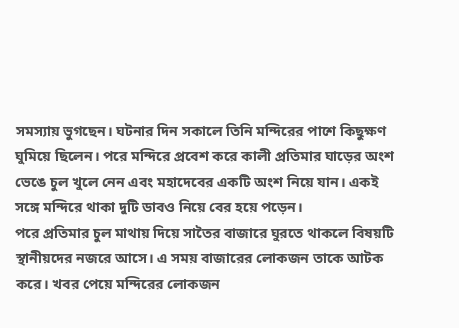সমস্যায় ভুগছেন। ঘটনার দিন সকালে তিনি মন্দিরের পাশে কিছুক্ষণ ঘুমিয়ে ছিলেন। পরে মন্দিরে প্রবেশ করে কালী প্রতিমার ঘাড়ের অংশ ভেঙে চুল খুলে নেন এবং মহাদেবের একটি অংশ নিয়ে যান। একই সঙ্গে মন্দিরে থাকা দুটি ডাবও নিয়ে বের হয়ে পড়েন।
পরে প্রতিমার চুল মাথায় দিয়ে সাতৈর বাজারে ঘুরতে থাকলে বিষয়টি স্থানীয়দের নজরে আসে। এ সময় বাজারের লোকজন তাকে আটক করে। খবর পেয়ে মন্দিরের লোকজন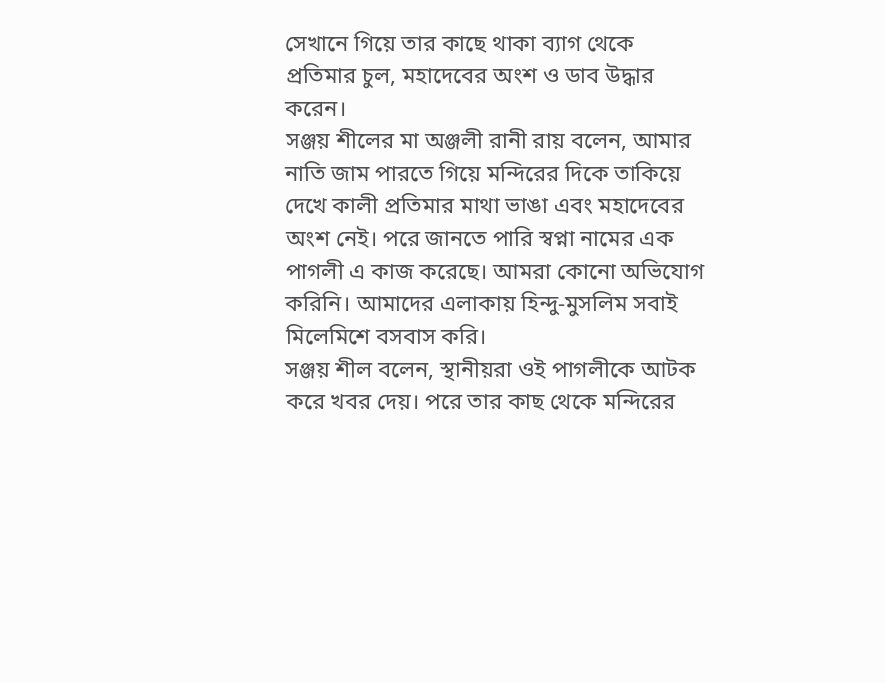সেখানে গিয়ে তার কাছে থাকা ব্যাগ থেকে প্রতিমার চুল, মহাদেবের অংশ ও ডাব উদ্ধার করেন।
সঞ্জয় শীলের মা অঞ্জলী রানী রায় বলেন, আমার নাতি জাম পারতে গিয়ে মন্দিরের দিকে তাকিয়ে দেখে কালী প্রতিমার মাথা ভাঙা এবং মহাদেবের অংশ নেই। পরে জানতে পারি স্বপ্না নামের এক পাগলী এ কাজ করেছে। আমরা কোনো অভিযোগ করিনি। আমাদের এলাকায় হিন্দু-মুসলিম সবাই মিলেমিশে বসবাস করি।
সঞ্জয় শীল বলেন, স্থানীয়রা ওই পাগলীকে আটক করে খবর দেয়। পরে তার কাছ থেকে মন্দিরের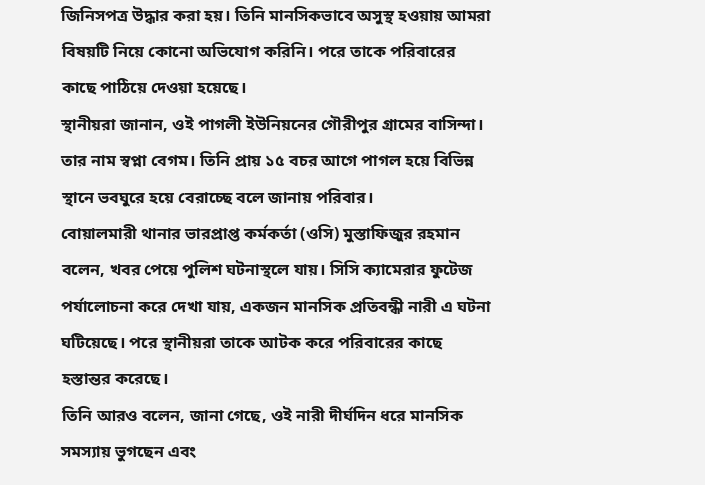জিনিসপত্র উদ্ধার করা হয়। তিনি মানসিকভাবে অসুস্থ হওয়ায় আমরা বিষয়টি নিয়ে কোনো অভিযোগ করিনি। পরে তাকে পরিবারের কাছে পাঠিয়ে দেওয়া হয়েছে।
স্থানীয়রা জানান, ওই পাগলী ইউনিয়নের গৌরীপুর গ্রামের বাসিন্দা। তার নাম স্বপ্না বেগম। তিনি প্রায় ১৫ বচর আগে পাগল হয়ে বিভিন্ন স্থানে ভবঘুরে হয়ে বেরাচ্ছে বলে জানায় পরিবার।
বোয়ালমারী থানার ভারপ্রাপ্ত কর্মকর্তা (ওসি) মুস্তাফিজুর রহমান বলেন, খবর পেয়ে পুলিশ ঘটনাস্থলে যায়। সিসি ক্যামেরার ফুটেজ পর্যালোচনা করে দেখা যায়, একজন মানসিক প্রতিবন্ধী নারী এ ঘটনা ঘটিয়েছে। পরে স্থানীয়রা তাকে আটক করে পরিবারের কাছে হস্তান্তর করেছে।
তিনি আরও বলেন, জানা গেছে, ওই নারী দীর্ঘদিন ধরে মানসিক সমস্যায় ভুগছেন এবং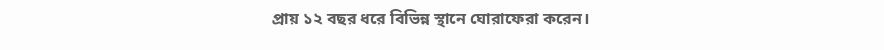প্রায় ১২ বছর ধরে বিভিন্ন স্থানে ঘোরাফেরা করেন।